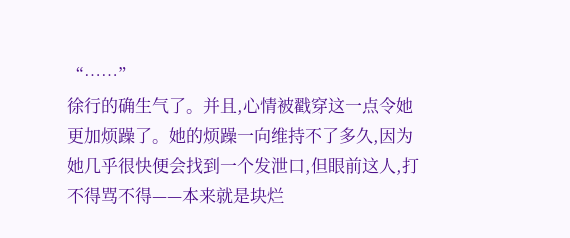“……”
徐行的确生气了。并且,心情被戳穿这一点令她更加烦躁了。她的烦躁一向维持不了多久,因为她几乎很快便会找到一个发泄口,但眼前这人,打不得骂不得——本来就是块烂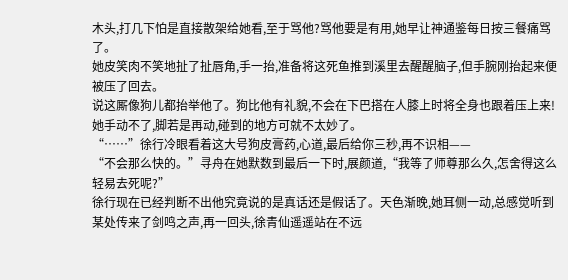木头,打几下怕是直接散架给她看,至于骂他?骂他要是有用,她早让神通鉴每日按三餐痛骂了。
她皮笑肉不笑地扯了扯唇角,手一抬,准备将这死鱼推到溪里去醒醒脑子,但手腕刚抬起来便被压了回去。
说这厮像狗儿都抬举他了。狗比他有礼貌,不会在下巴搭在人膝上时将全身也跟着压上来!她手动不了,脚若是再动,碰到的地方可就不太妙了。
“……”徐行冷眼看着这大号狗皮膏药,心道,最后给你三秒,再不识相——
“不会那么快的。”寻舟在她默数到最后一下时,展颜道,“我等了师尊那么久,怎舍得这么轻易去死呢?”
徐行现在已经判断不出他究竟说的是真话还是假话了。天色渐晚,她耳侧一动,总感觉听到某处传来了剑鸣之声,再一回头,徐青仙遥遥站在不远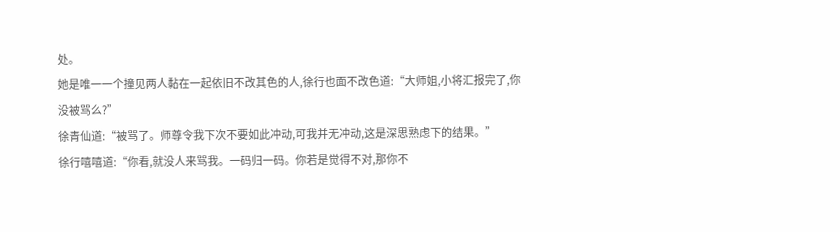处。
她是唯一一个撞见两人黏在一起依旧不改其色的人,徐行也面不改色道:“大师姐,小将汇报完了,你没被骂么?”
徐青仙道:“被骂了。师尊令我下次不要如此冲动,可我并无冲动,这是深思熟虑下的结果。”
徐行嘻嘻道:“你看,就没人来骂我。一码归一码。你若是觉得不对,那你不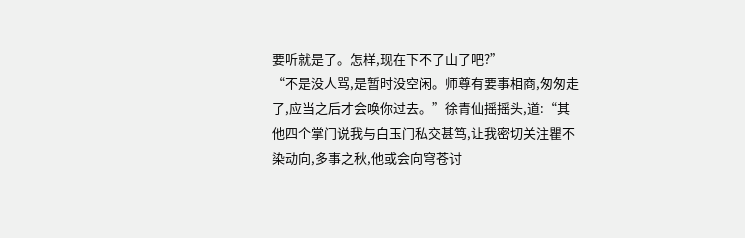要听就是了。怎样,现在下不了山了吧?”
“不是没人骂,是暂时没空闲。师尊有要事相商,匆匆走了,应当之后才会唤你过去。”徐青仙摇摇头,道:“其他四个掌门说我与白玉门私交甚笃,让我密切关注瞿不染动向,多事之秋,他或会向穹苍讨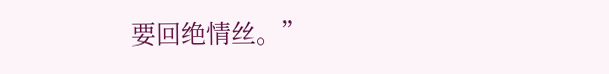要回绝情丝。”